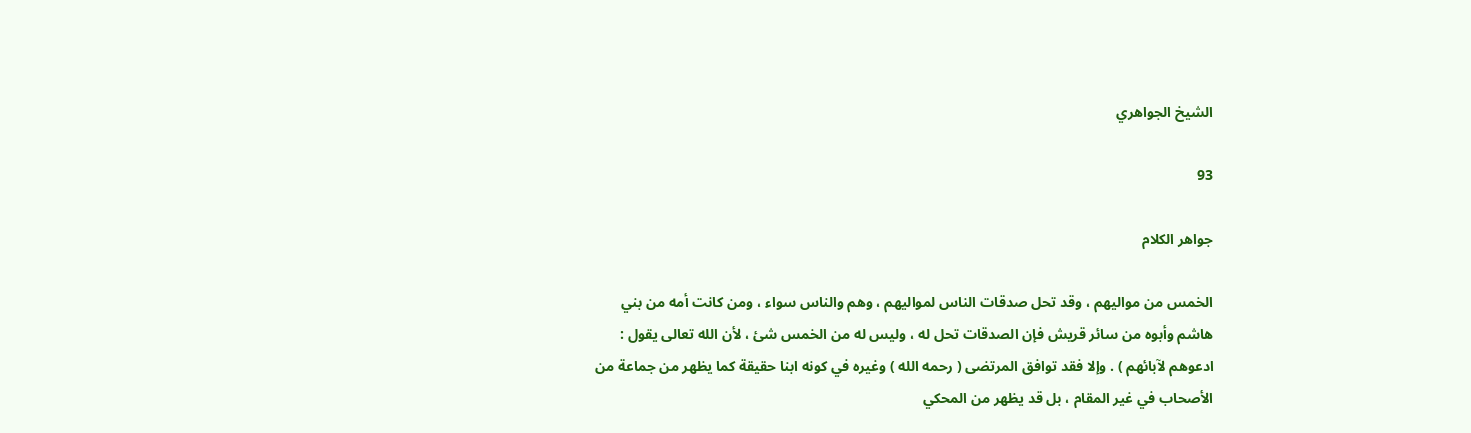الشيخ الجواهري

93

جواهر الكلام

الخمس من مواليهم ، وقد تحل صدقات الناس لمواليهم ، وهم والناس سواء ، ومن كانت أمه من بني هاشم وأبوه من سائر قريش فإن الصدقات تحل له ، وليس له من الخمس شئ ، لأن الله تعالى يقول : ادعوهم لآبائهم ) . وإلا فقد توافق المرتضى ( رحمه الله ) وغيره في كونه ابنا حقيقة كما يظهر من جماعة من الأصحاب في غير المقام ، بل قد يظهر من المحكي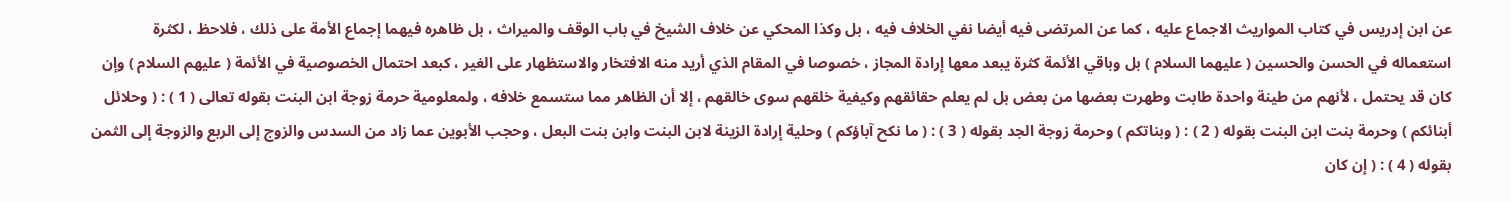عن ابن إدريس في كتاب المواريث الاجماع عليه ، كما عن المرتضى فيه أيضا نفي الخلاف فيه ، بل وكذا المحكي عن خلاف الشيخ في باب الوقف والميراث ، بل ظاهره فيهما إجماع الأمة على ذلك ، فلاحظ ، لكثرة استعماله في الحسن والحسين ( عليهما السلام ) بل وباقي الأئمة كثرة يبعد معها إرادة المجاز ، خصوصا في المقام الذي أريد منه الافتخار والاستظهار على الغير ، كبعد احتمال الخصوصية في الأئمة ( عليهم السلام ) وإن كان قد يحتمل ، لأنهم من طينة واحدة طابت وطهرت بعضها من بعض بل لم يعلم حقائقهم وكيفية خلقهم سوى خالقهم ، إلا أن الظاهر مما ستسمع خلافه ، ولمعلومية حرمة زوجة ابن البنت بقوله تعالى ( 1 ) : ( وحلائل أبنائكم ) وحرمة بنت ابن البنت بقوله ( 2 ) : ( وبناتكم ) وحرمة زوجة الجد بقوله ( 3 ) : ( ما نكح آباؤكم ) وحلية إرادة الزينة لابن البنت وابن بنت البعل ، وحجب الأبوين عما زاد من السدس والزوج إلى الربع والزوجة إلى الثمن بقوله ( 4 ) : ( إن كان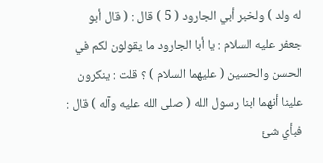له ولد ) ولخبر أبي الجارود ( 5 ) قال : ( قال أبو جعفر عليه السلام : يا أبا الجارود ما يقولون لكم في الحسن والحسين ( عليهما السلام ) ؟ قلت : ينكرون علينا أنهما ابنا رسول الله ( صلى الله عليه وآله ) قال : فبأي شئ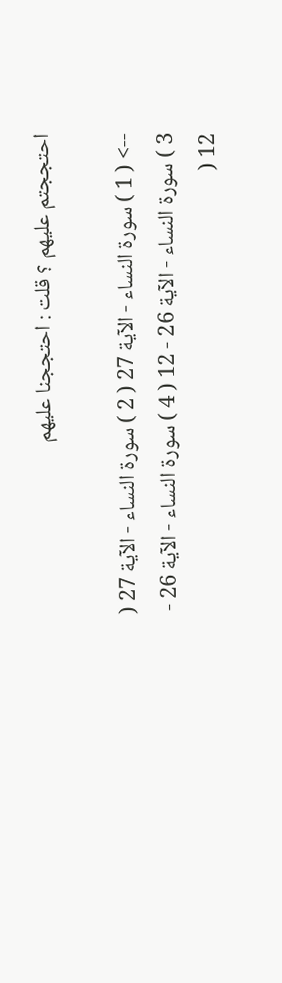احتججتم عليهم ؟ قلت : احتججنا عليهم

--> ( 1 ) سورة النساء - الآية 27 ( 2 ) سورة النساء - الآية 27 ( 3 ) سورة النساء - الآية 26 - 12 ( 4 ) سورة النساء - الآية 26 - 12 (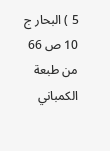5 ) البحار ج 10 ص 66 من طبعة الكمباني